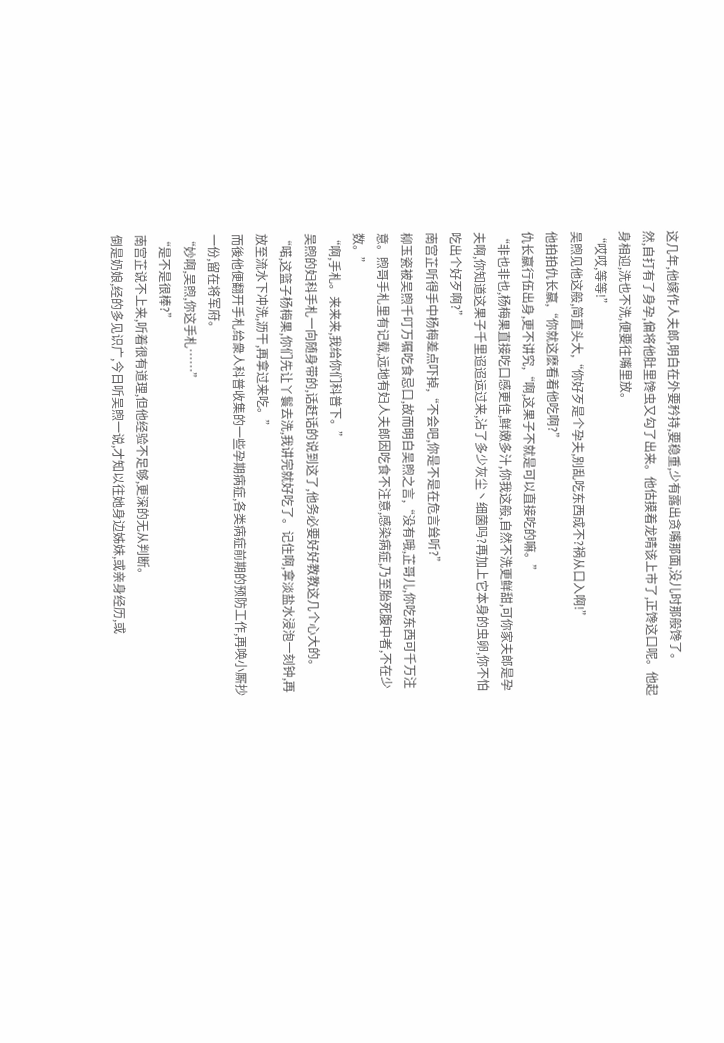这几年,他嫁作人夫郎,明白在外要矜持,要稳重,少有露出贪嘴那面,没儿时那般馋了。
然,自打有了身孕,偏将他肚里馋虫又勾了出来。他估摸着龙晴该上市了,正馋这口呢。他起身相迎,洗也不洗,便要往嘴里放。
“哎哎,等等!”
吴煦见他这般,简直头大,“你好歹是个孕夫,别乱吃东西成不?祸从口入啊!”
他拍拍仇长嬴,“你就这麽看着他吃啊?”
仇长嬴行伍出身,更不讲究,“啊,这果子不就是可以直接吃的嘛。”
“非也非也,杨梅果直接吃口感更佳,鲜嫩多汁,你我这般,自然不洗更鲜甜,可你家夫郎是孕夫啊,你知道这果子千里迢迢运过来,沾了多少灰尘丶细菌吗?再加上它本身的虫卵,你不怕吃出个好歹啊?”
南宫芷听得手中杨梅差点吓掉,“不会吧,你是不是在危言耸听?”
柳玉瓷被吴煦千叮万嘱吃食忌口,故而明白吴煦之言,“没有哦,芷哥儿,你吃东西可千万注意。煦哥手札里有记载,远地有妇人夫郎因吃食不注意,感染病症,乃至胎死腹中者,不在少数。”
“啊,手札。来来来,我给你们科普下。”
吴煦的妇科手札一向随身带的,话赶话的说到这了,他务必要好好教教这几个心大的。
“喏,这篮子杨梅果,你们先让丫鬟去洗,我讲完就好吃了。记住啊,拿淡盐水浸泡一刻钟,再放至流水下冲洗,沥干,再拿过来吃。”
而後他便翻开手札给衆人科普收集的一些孕期病症,各类病症前期的预防工作,再唤小厮抄一份,留在将军府。
“妙啊,吴煦,你这手札……”
“是不是很棒?”
南宫芷说不上来,听着很有道理,但他经验不足够,更深的无从判断。
倒是奶娘,经的多见识广,今日听吴煦一说,才知以往她身边姊妹,或亲身经历,或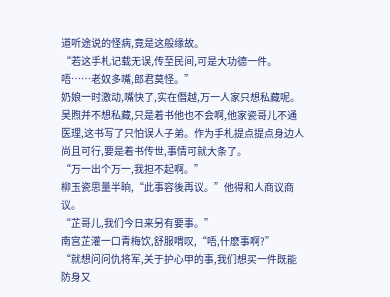道听途说的怪病,竟是这般缘故。
“若这手札记载无误,传至民间,可是大功德一件。唔……老奴多嘴,郎君莫怪。”
奶娘一时激动,嘴快了,实在僭越,万一人家只想私藏呢。
吴煦并不想私藏,只是着书他也不会啊,他家瓷哥儿不通医理,这书写了只怕误人子弟。作为手札提点提点身边人尚且可行,要是着书传世,事情可就大条了。
“万一出个万一,我担不起啊。”
柳玉瓷思量半晌,“此事容後再议。”他得和人商议商议。
“芷哥儿,我们今日来另有要事。”
南宫芷灌一口青梅饮,舒服喟叹,“唔,什麽事啊?”
“就想问问仇将军,关于护心甲的事,我们想买一件既能防身又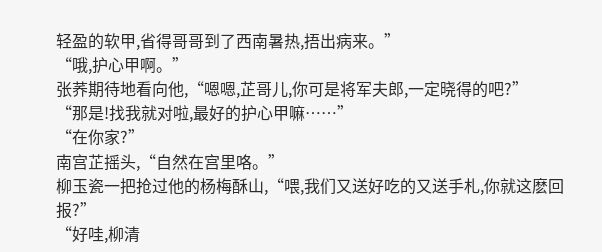轻盈的软甲,省得哥哥到了西南暑热,捂出病来。”
“哦,护心甲啊。”
张荞期待地看向他,“嗯嗯,芷哥儿,你可是将军夫郎,一定晓得的吧?”
“那是!找我就对啦,最好的护心甲嘛……”
“在你家?”
南宫芷摇头,“自然在宫里咯。”
柳玉瓷一把抢过他的杨梅酥山,“喂,我们又送好吃的又送手札,你就这麽回报?”
“好哇,柳清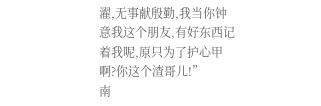濯,无事献殷勤,我当你钟意我这个朋友,有好东西记着我呢,原只为了护心甲啊?你这个渣哥儿!”
南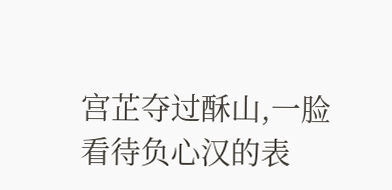宫芷夺过酥山,一脸看待负心汉的表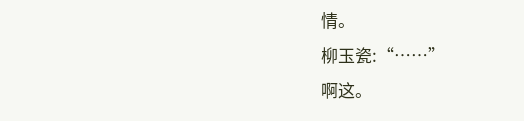情。
柳玉瓷:“……”
啊这。